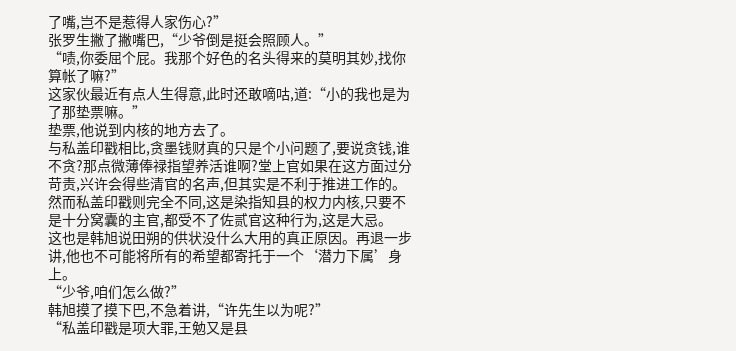了嘴,岂不是惹得人家伤心?”
张罗生撇了撇嘴巴,“少爷倒是挺会照顾人。”
“啧,你委屈个屁。我那个好色的名头得来的莫明其妙,找你算帐了嘛?”
这家伙最近有点人生得意,此时还敢嘀咕,道:“小的我也是为了那垫票嘛。”
垫票,他说到内核的地方去了。
与私盖印戳相比,贪墨钱财真的只是个小问题了,要说贪钱,谁不贪?那点微薄俸禄指望养活谁啊?堂上官如果在这方面过分苛责,兴许会得些清官的名声,但其实是不利于推进工作的。
然而私盖印戳则完全不同,这是染指知县的权力内核,只要不是十分窝囊的主官,都受不了佐贰官这种行为,这是大忌。
这也是韩旭说田朔的供状没什么大用的真正原因。再退一步讲,他也不可能将所有的希望都寄托于一个‘潜力下属’身上。
“少爷,咱们怎么做?”
韩旭摸了摸下巴,不急着讲,“许先生以为呢?”
“私盖印戳是项大罪,王勉又是县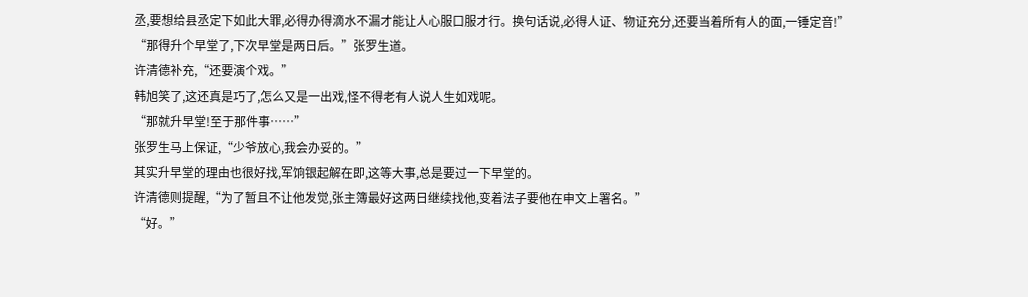丞,要想给县丞定下如此大罪,必得办得滴水不漏才能让人心服口服才行。换句话说,必得人证、物证充分,还要当着所有人的面,一锤定音!”
“那得升个早堂了,下次早堂是两日后。”张罗生道。
许清德补充,“还要演个戏。”
韩旭笑了,这还真是巧了,怎么又是一出戏,怪不得老有人说人生如戏呢。
“那就升早堂!至于那件事……”
张罗生马上保证,“少爷放心,我会办妥的。”
其实升早堂的理由也很好找,军饷银起解在即,这等大事,总是要过一下早堂的。
许清德则提醒,“为了暂且不让他发觉,张主簿最好这两日继续找他,变着法子要他在申文上署名。”
“好。”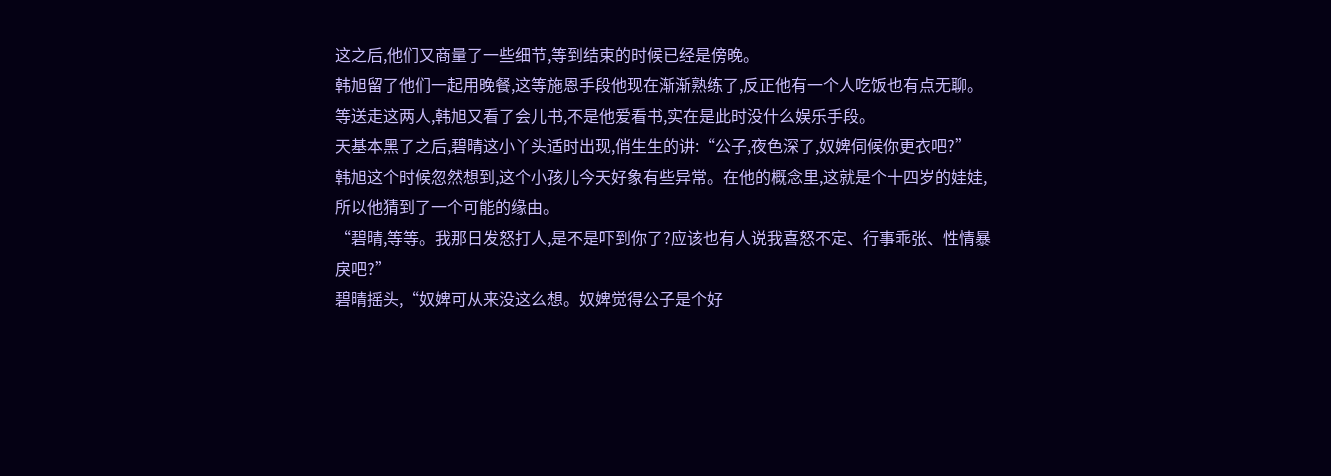这之后,他们又商量了一些细节,等到结束的时候已经是傍晚。
韩旭留了他们一起用晚餐,这等施恩手段他现在渐渐熟练了,反正他有一个人吃饭也有点无聊。
等送走这两人,韩旭又看了会儿书,不是他爱看书,实在是此时没什么娱乐手段。
天基本黑了之后,碧晴这小丫头适时出现,俏生生的讲:“公子,夜色深了,奴婢伺候你更衣吧?”
韩旭这个时候忽然想到,这个小孩儿今天好象有些异常。在他的概念里,这就是个十四岁的娃娃,所以他猜到了一个可能的缘由。
“碧晴,等等。我那日发怒打人,是不是吓到你了?应该也有人说我喜怒不定、行事乖张、性情暴戾吧?”
碧晴摇头,“奴婢可从来没这么想。奴婢觉得公子是个好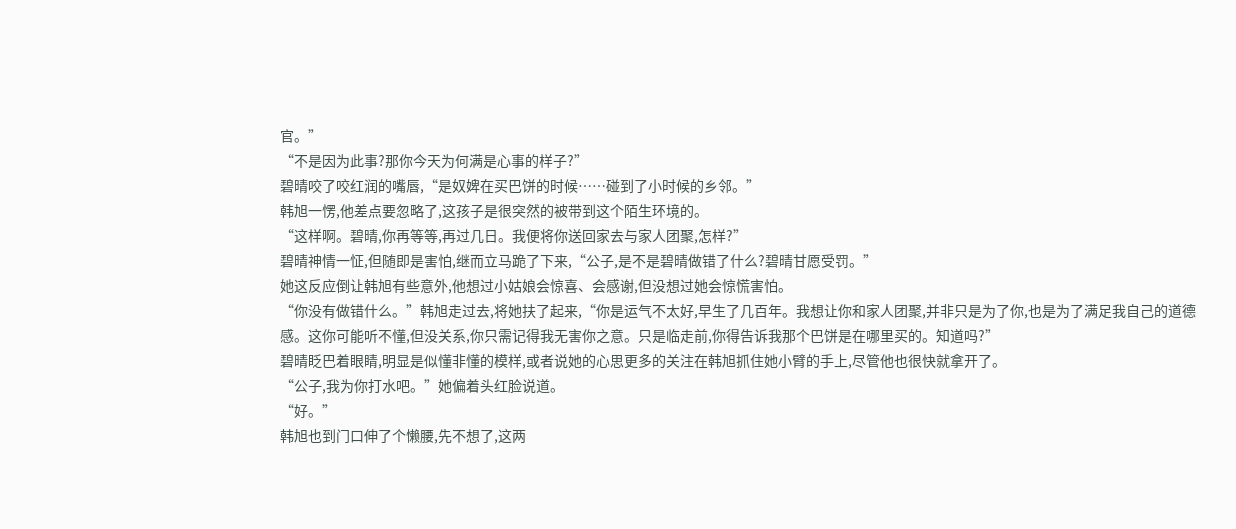官。”
“不是因为此事?那你今天为何满是心事的样子?”
碧晴咬了咬红润的嘴唇,“是奴婢在买巴饼的时候……碰到了小时候的乡邻。”
韩旭一愣,他差点要忽略了,这孩子是很突然的被带到这个陌生环境的。
“这样啊。碧晴,你再等等,再过几日。我便将你送回家去与家人团聚,怎样?”
碧晴神情一怔,但随即是害怕,继而立马跪了下来,“公子,是不是碧晴做错了什么?碧晴甘愿受罚。”
她这反应倒让韩旭有些意外,他想过小姑娘会惊喜、会感谢,但没想过她会惊慌害怕。
“你没有做错什么。”韩旭走过去,将她扶了起来,“你是运气不太好,早生了几百年。我想让你和家人团聚,并非只是为了你,也是为了满足我自己的道德感。这你可能听不懂,但没关系,你只需记得我无害你之意。只是临走前,你得告诉我那个巴饼是在哪里买的。知道吗?”
碧晴眨巴着眼睛,明显是似懂非懂的模样,或者说她的心思更多的关注在韩旭抓住她小臂的手上,尽管他也很快就拿开了。
“公子,我为你打水吧。”她偏着头红脸说道。
“好。”
韩旭也到门口伸了个懒腰,先不想了,这两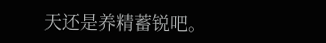天还是养精蓄锐吧。